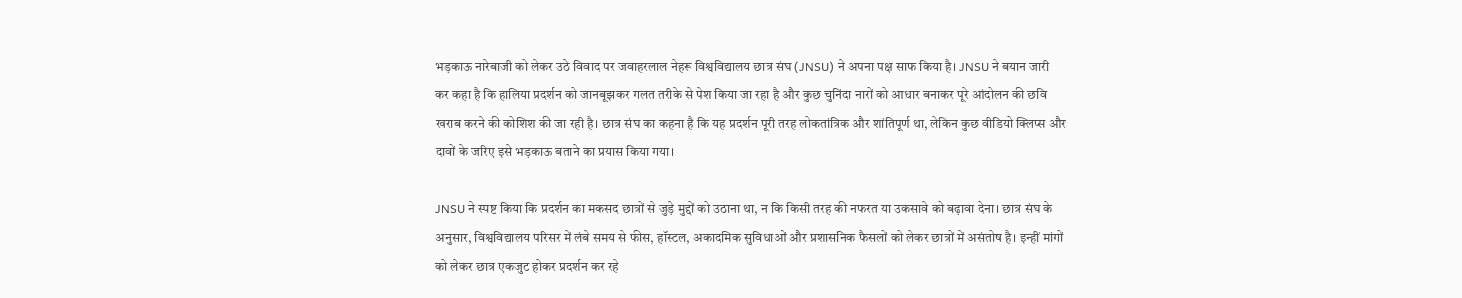भड़काऊ नारेबाजी को लेकर उठे विवाद पर जवाहरलाल नेहरू विश्वविद्यालय छात्र संघ (JNSU) ने अपना पक्ष साफ किया है। JNSU ने बयान जारी कर कहा है कि हालिया प्रदर्शन को जानबूझकर गलत तरीके से पेश किया जा रहा है और कुछ चुनिंदा नारों को आधार बनाकर पूरे आंदोलन की छवि खराब करने की कोशिश की जा रही है। छात्र संघ का कहना है कि यह प्रदर्शन पूरी तरह लोकतांत्रिक और शांतिपूर्ण था, लेकिन कुछ वीडियो क्लिप्स और दावों के जरिए इसे भड़काऊ बताने का प्रयास किया गया।

JNSU ने स्पष्ट किया कि प्रदर्शन का मकसद छात्रों से जुड़े मुद्दों को उठाना था, न कि किसी तरह की नफरत या उकसावे को बढ़ावा देना। छात्र संघ के अनुसार, विश्वविद्यालय परिसर में लंबे समय से फीस, हॉस्टल, अकादमिक सुविधाओं और प्रशासनिक फैसलों को लेकर छात्रों में असंतोष है। इन्हीं मांगों को लेकर छात्र एकजुट होकर प्रदर्शन कर रहे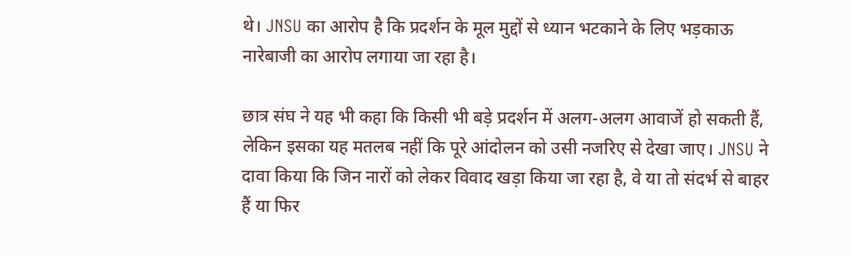थे। JNSU का आरोप है कि प्रदर्शन के मूल मुद्दों से ध्यान भटकाने के लिए भड़काऊ नारेबाजी का आरोप लगाया जा रहा है।

छात्र संघ ने यह भी कहा कि किसी भी बड़े प्रदर्शन में अलग-अलग आवाजें हो सकती हैं, लेकिन इसका यह मतलब नहीं कि पूरे आंदोलन को उसी नजरिए से देखा जाए। JNSU ने दावा किया कि जिन नारों को लेकर विवाद खड़ा किया जा रहा है, वे या तो संदर्भ से बाहर हैं या फिर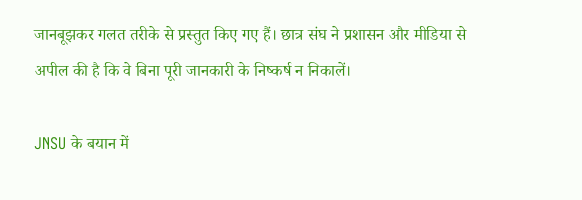जानबूझकर गलत तरीके से प्रस्तुत किए गए हैं। छात्र संघ ने प्रशासन और मीडिया से अपील की है कि वे बिना पूरी जानकारी के निष्कर्ष न निकालें।

JNSU के बयान में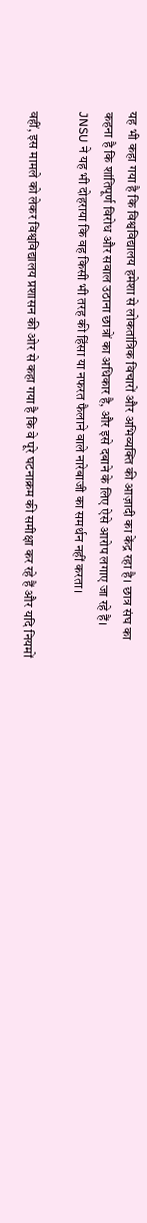यह भी कहा गया है कि विश्वविद्यालय हमेशा से लोकतांत्रिक विचारों और अभिव्यक्ति की आज़ादी का केंद्र रहा है। छात्र संघ का कहना है कि शांतिपूर्ण विरोध और सवाल उठाना छात्रों का अधिकार है, और इसे दबाने के लिए ऐसे आरोप लगाए जा रहे हैं। JNSU ने यह भी दोहराया कि वह किसी भी तरह की हिंसा या नफरत फैलाने वाले नारेबाजी का समर्थन नहीं करता।

वहीं, इस मामले को लेकर विश्वविद्यालय प्रशासन की ओर से कहा गया है कि वे पूरे घटनाक्रम की समीक्षा कर रहे हैं और यदि नियमों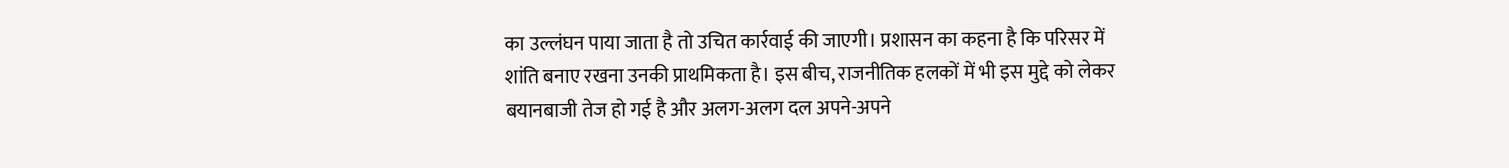का उल्लंघन पाया जाता है तो उचित कार्रवाई की जाएगी। प्रशासन का कहना है कि परिसर में शांति बनाए रखना उनकी प्राथमिकता है। इस बीच, राजनीतिक हलकों में भी इस मुद्दे को लेकर बयानबाजी तेज हो गई है और अलग-अलग दल अपने-अपने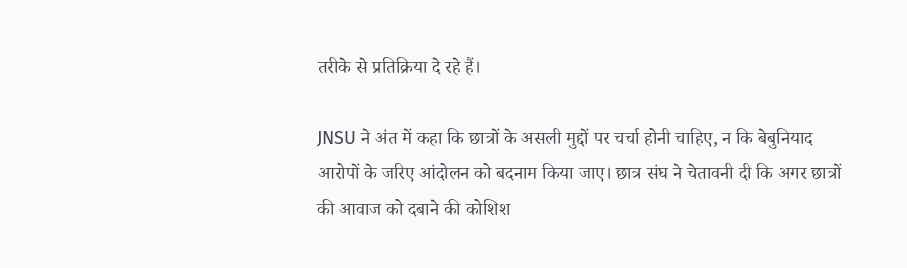तरीके से प्रतिक्रिया दे रहे हैं।

JNSU ने अंत में कहा कि छात्रों के असली मुद्दों पर चर्चा होनी चाहिए, न कि बेबुनियाद आरोपों के जरिए आंदोलन को बदनाम किया जाए। छात्र संघ ने चेतावनी दी कि अगर छात्रों की आवाज को दबाने की कोशिश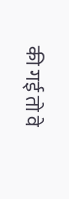की गई तो वे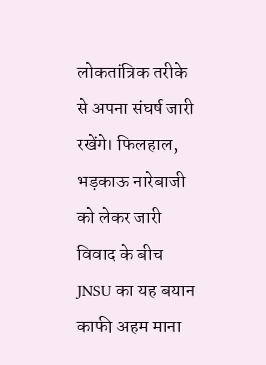लोकतांत्रिक तरीके से अपना संघर्ष जारी रखेंगे। फिलहाल, भड़काऊ नारेबाजी को लेकर जारी विवाद के बीच JNSU का यह बयान काफी अहम माना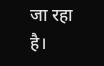जा रहा है।